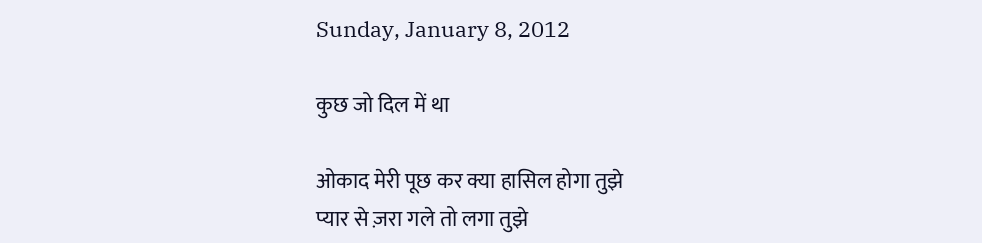Sunday, January 8, 2012

कुछ जो दिल में था

ओकाद मेरी पूछ कर क्या हासिल होगा तुझे
प्यार से ज़रा गले तो लगा तुझे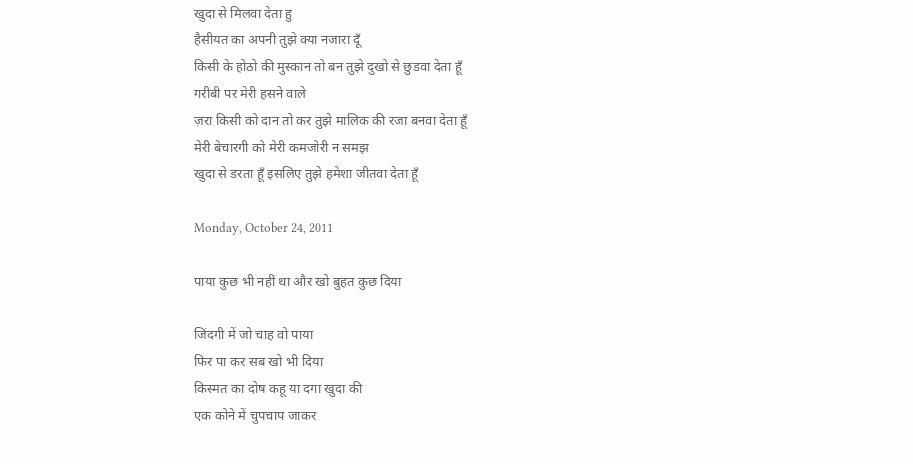खुदा से मिलवा देता हु
हैसीयत का अपनी तुझे क्या नजारा दूँ
किसी के होठो की मुस्कान तो बन तुझे दुखो से छुडवा देता हूँ
गरीबी पर मेरी हसने वाले
ज़रा किसी को दान तो कर तुझे मालिक की रजा बनवा देता हूँ
मेरी बेचारगी को मेरी कमजोरी न समझ
खुदा से डरता हूँ इसलिए तुझे हमेशा जीतवा देता हूँ

Monday, October 24, 2011

पाया कुछ भी नहीं था और खो बुहत कुछ दिया

जिंदगी में जो चाह वो पाया
फिर पा कर सब खो भी दिया
किस्मत का दोष कहू या दगा खुदा की
एक कोने में चुपचाप जाकर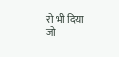रो भी दिया
जो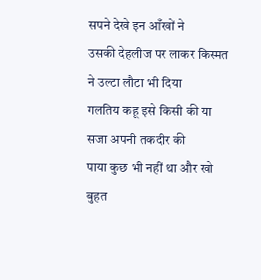सपने देखे इन आँखों ने
उसकी देहलीज पर लाकर किस्मत ने उल्टा लौटा भी दिया
गलतिय कहू इसे किसी की या सजा अपनी तकदीर की
पाया कुछ भी नहीं था और खो बुहत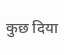कुछ दिया